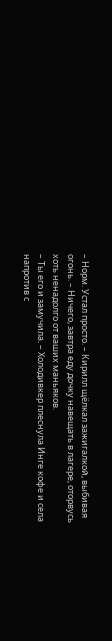– Норм. Устал просто. – Кирилл щёлкал зажигалкой, выбивая огонь. – Ничего, завтра еду дочку навещать в лагере, оторвусь хоть ненадолго от ваших маньяков.
– Ты его и замучила. – Холодивкер плеснула Инге кофе и села напротив с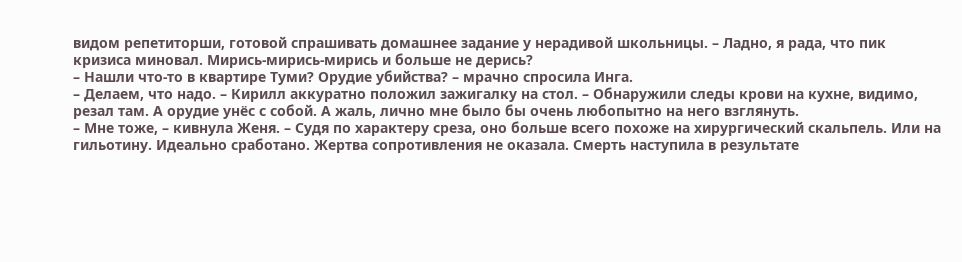видом репетиторши, готовой спрашивать домашнее задание у нерадивой школьницы. – Ладно, я рада, что пик кризиса миновал. Мирись-мирись-мирись и больше не дерись?
– Нашли что-то в квартире Туми? Орудие убийства? – мрачно спросила Инга.
– Делаем, что надо. – Кирилл аккуратно положил зажигалку на стол. – Обнаружили следы крови на кухне, видимо, резал там. А орудие унёс с собой. А жаль, лично мне было бы очень любопытно на него взглянуть.
– Мне тоже, – кивнула Женя. – Судя по характеру среза, оно больше всего похоже на хирургический скальпель. Или на гильотину. Идеально сработано. Жертва сопротивления не оказала. Смерть наступила в результате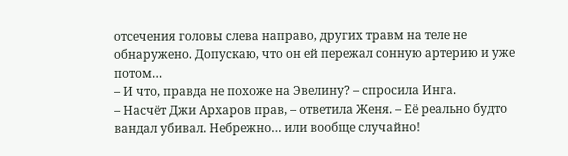отсечения головы слева направо, других травм на теле не обнаружено. Допускаю, что он ей пережал сонную артерию и уже потом…
– И что, правда не похоже на Эвелину? – спросила Инга.
– Насчёт Джи Архаров прав, – ответила Женя. – Её реально будто вандал убивал. Небрежно… или вообще случайно!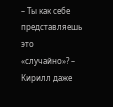– Ты как себе представляешь это «случайно»? – Кирилл даже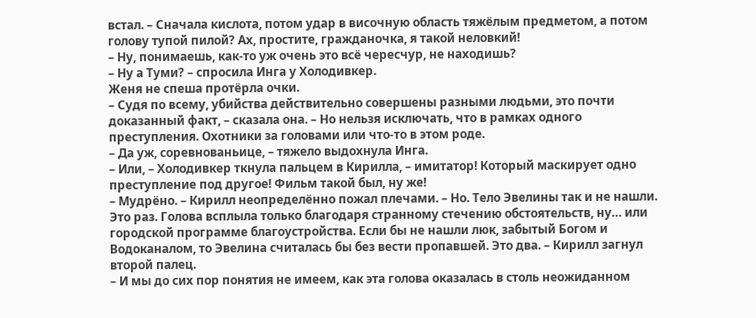встал. – Сначала кислота, потом удар в височную область тяжёлым предметом, а потом голову тупой пилой? Ах, простите, гражданочка, я такой неловкий!
– Ну, понимаешь, как-то уж очень это всё чересчур, не находишь?
– Ну а Туми? – спросила Инга у Холодивкер.
Женя не спеша протёрла очки.
– Судя по всему, убийства действительно совершены разными людьми, это почти доказанный факт, – сказала она. – Но нельзя исключать, что в рамках одного преступления. Охотники за головами или что-то в этом роде.
– Да уж, соревнованьице, – тяжело выдохнула Инга.
– Или, – Холодивкер ткнула пальцем в Кирилла, – имитатор! Который маскирует одно преступление под другое! Фильм такой был, ну же!
– Мудрёно. – Кирилл неопределённо пожал плечами. – Но. Тело Эвелины так и не нашли. Это раз. Голова всплыла только благодаря странному стечению обстоятельств, ну… или городской программе благоустройства. Если бы не нашли люк, забытый Богом и Водоканалом, то Эвелина считалась бы без вести пропавшей. Это два. – Кирилл загнул второй палец.
– И мы до сих пор понятия не имеем, как эта голова оказалась в столь неожиданном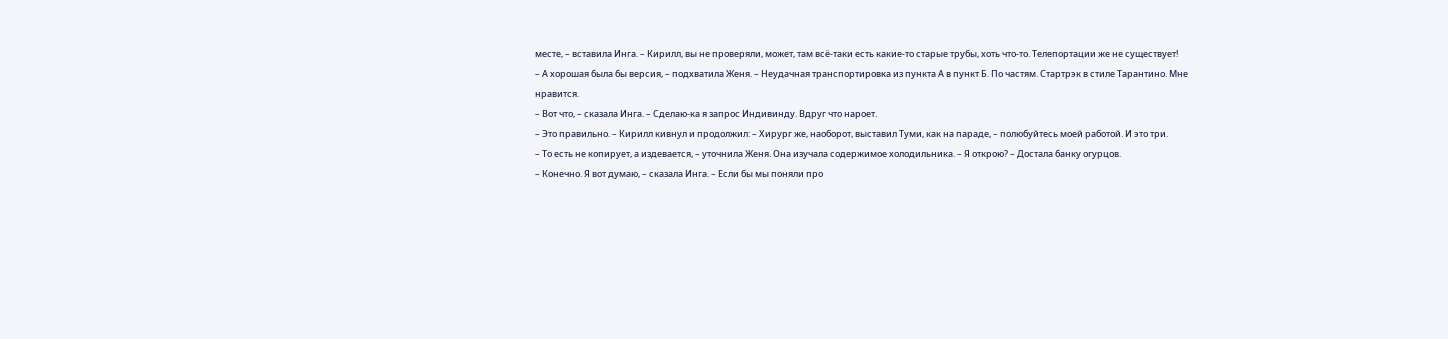месте, – вставила Инга. – Кирилл, вы не проверяли, может, там всё-таки есть какие-то старые трубы, хоть что-то. Телепортации же не существует!
– А хорошая была бы версия, – подхватила Женя. – Неудачная транспортировка из пункта А в пункт Б. По частям. Стартрэк в стиле Тарантино. Мне нравится.
– Вот что, – сказала Инга. – Сделаю-ка я запрос Индивинду. Вдруг что нароет.
– Это правильно. – Кирилл кивнул и продолжил: – Хирург же, наоборот, выставил Туми, как на параде, – полюбуйтесь моей работой. И это три.
– То есть не копирует, а издевается, – уточнила Женя. Она изучала содержимое холодильника. – Я открою? – Достала банку огурцов.
– Конечно. Я вот думаю, – сказала Инга. – Если бы мы поняли про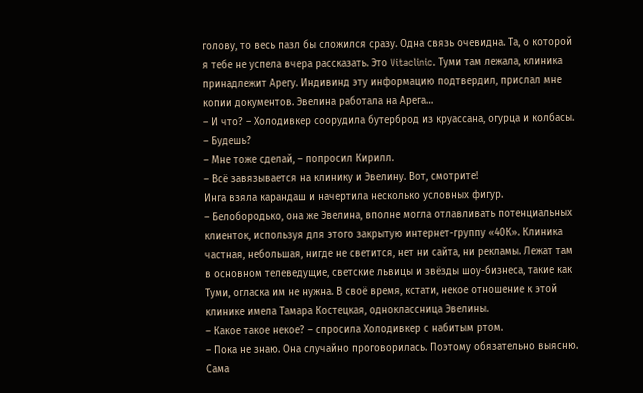голову, то весь пазл бы сложился сразу. Одна связь очевидна. Та, о которой я тебе не успела вчера рассказать. Это Vitaclinic. Туми там лежала, клиника принадлежит Арегу. Индивинд эту информацию подтвердил, прислал мне копии документов. Эвелина работала на Арега…
– И что? – Холодивкер соорудила бутерброд из круассана, огурца и колбасы. – Будешь?
– Мне тоже сделай, – попросил Кирилл.
– Всё завязывается на клинику и Эвелину. Вот, смотрите!
Инга взяла карандаш и начертила несколько условных фигур.
– Белобородько, она же Эвелина, вполне могла отлавливать потенциальных клиенток, используя для этого закрытую интернет-группу «40К». Клиника частная, небольшая, нигде не светится, нет ни сайта, ни рекламы. Лежат там в основном телеведущие, светские львицы и звёзды шоу-бизнеса, такие как Туми, огласка им не нужна. В своё время, кстати, некое отношение к этой клинике имела Тамара Костецкая, одноклассница Эвелины.
– Какое такое некое? – спросила Холодивкер с набитым ртом.
– Пока не знаю. Она случайно проговорилась. Поэтому обязательно выясню. Сама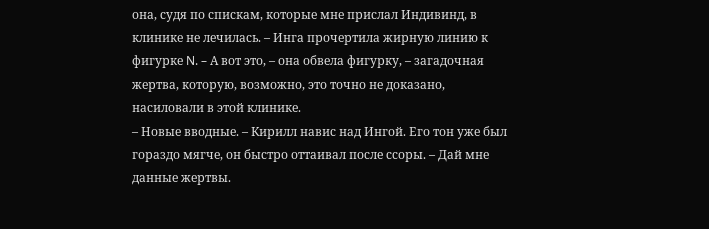она, судя по спискам, которые мне прислал Индивинд, в клинике не лечилась. – Инга прочертила жирную линию к фигурке N. – А вот это, – она обвела фигурку, – загадочная жертва, которую, возможно, это точно не доказано, насиловали в этой клинике.
– Новые вводные. – Кирилл навис над Ингой. Его тон уже был гораздо мягче, он быстро оттаивал после ссоры. – Дай мне данные жертвы.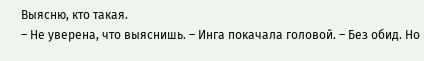Выясню, кто такая.
– Не уверена, что выяснишь. – Инга покачала головой. – Без обид. Но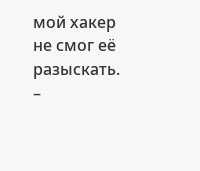мой хакер не смог её разыскать.
–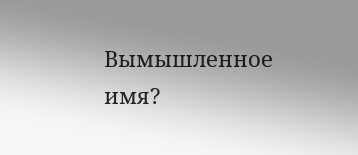Вымышленное имя?